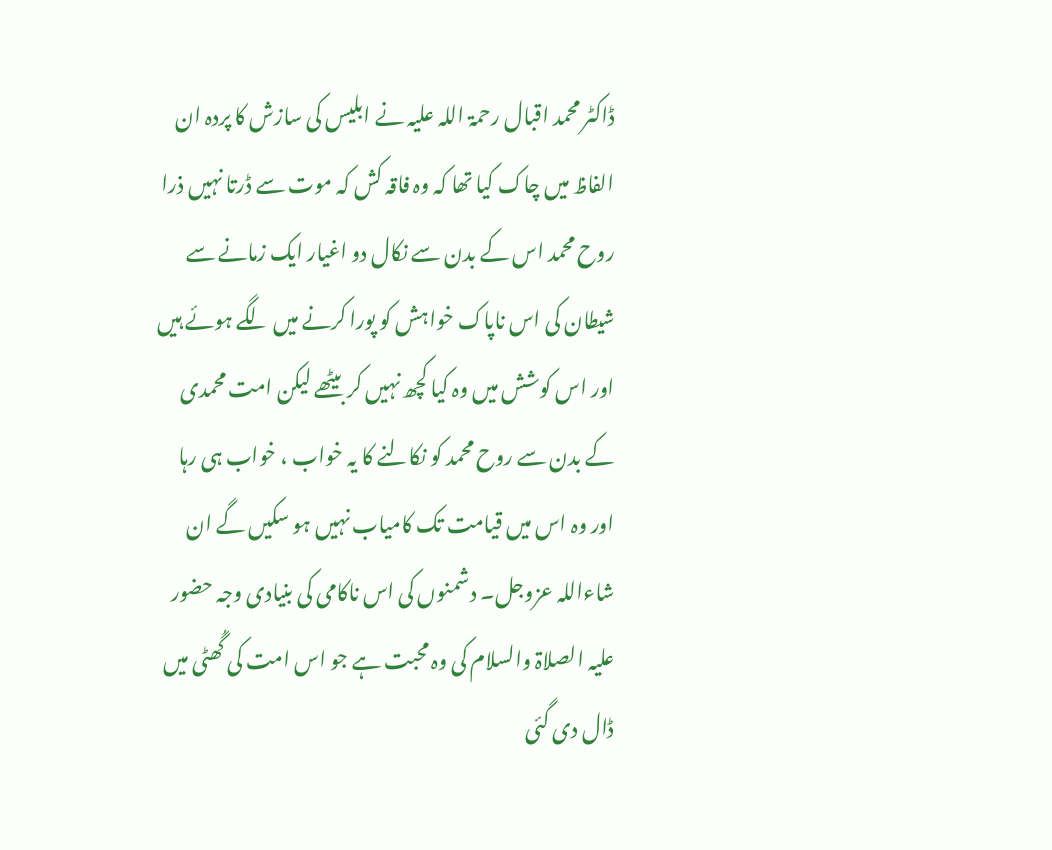ڈاکٹر محمد اقبال رحمۃ اللہ علیہ نے ابلیس کی سازش کا پردہ ان الفاظ میں چاک کیا تھا کہ وہ فاقہ کش کہ موت سے ڈرتا نہیں ذرا روح محمد اس کے بدن سے نکال دو اغیار ایک زمانے سے شیطان کی اس ناپاک خواہش کو پورا کرنے میں لگے ہوئے ہیں اور اس کوشش میں وہ کیا کچھ نہیں کر بیٹھے لیکن امت محمدی کے بدن سے روح محمد کو نکالنے کا یہ خواب ، خواب ہی رہا اور وہ اس میں قیامت تک کامیاب نہیں ہو سکیں گے ان شاءاللہ عزوجل۔ دشمنوں کی اس ناکامی کی بنیادی وجہ حضور علیہ الصلاۃ والسلام کی وہ محبت ہے جو اس امت کی گُھٹی میں ڈال دی گئی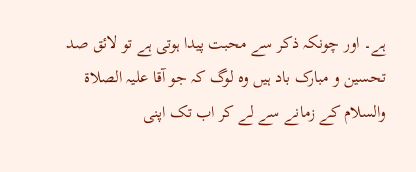ہے۔ اور چونکہ ذکر سے محبت پیدا ہوتی ہے تو لائق صد تحسین و مبارک باد ہیں وہ لوگ کہ جو آقا علیہ الصلاۃ والسلام کے زمانے سے لے کر اب تک اپنی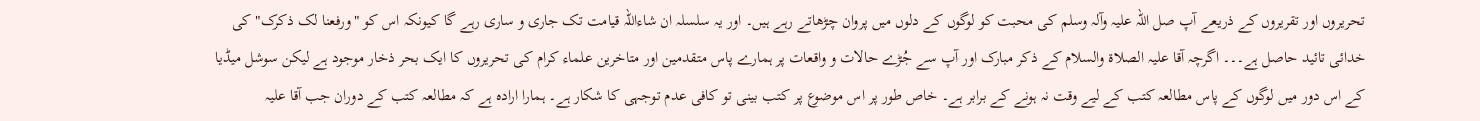تحریروں اور تقریروں کے ذریعے آپ صل اللہ علیہ وآلہ وسلم کی محبت کو لوگوں کے دلوں میں پروان چڑھاتے رہے ہیں۔ اور یہ سلسلہ ان شاءاللہ قیامت تک جاری و ساری رہے گا کیونکہ اس کو "ورفعنا لک ذکرک" کی خدائی تائید حاصل ہے۔۔۔ اگرچہ آقا علیہ الصلاۃ والسلام کے ذکر مبارک اور آپ سے جُڑے حالات و واقعات پر ہمارے پاس متقدمین اور متاخرین علماء کرام کی تحریروں کا ایک بحر ذخار موجود ہے لیکن سوشل میڈیا کے اس دور میں لوگوں کے پاس مطالعہ کتب کے لیے وقت نہ ہونے کے برابر ہے۔ خاص طور پر اس موضوع پر کتب بینی تو کافی عدم توجہی کا شکار ہے۔ ہمارا ارادہ ہے کہ مطالعہ کتب کے دوران جب آقا علیہ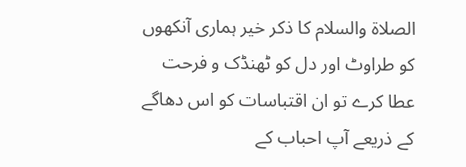الصلاۃ والسلام کا ذکر خیر ہماری آنکھوں کو طراوٹ اور دل کو ٹھنڈک و فرحت عطا کرے تو ان اقتباسات کو اس دھاگے کے ذریعے آپ احباب کے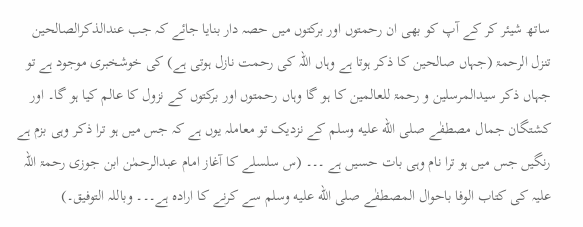ساتھ شیئر کر کے آپ کو بھی ان رحمتوں اور برکتوں میں حصہ دار بنایا جائے کہ جب عندالذکرالصالحین تنزل الرحمۃ (جہاں صالحین کا ذکر ہوتا ہے وہاں اللہ کی رحمت نازل ہوتی ہے) کی خوشخبری موجود ہے تو جہاں ذکر سیدالمرسلین و رحمۃ للعالمین کا ہو گا وہاں رحمتوں اور برکتوں کے نزول کا عالم کیا ہو گا۔ اور کشتگان جمال مصطفٰے صلى الله عليه وسلم کے نزدیک تو معاملہ یوں ہے کہ جس میں ہو ترا ذکر وہی بزم ہے رنگیں جس میں ہو ترا نام وہی بات حسیں ہے ۔۔۔ (س سلسلے کا آغاز امام عبدالرحمٰن ابن جوزی رحمۃ اللہ علیہ کی کتاب الوفا باحوال المصطفٰے صلى الله عليه وسلم سے کرنے کا ارادہ ہے۔۔۔ وباللہ التوفیق۔)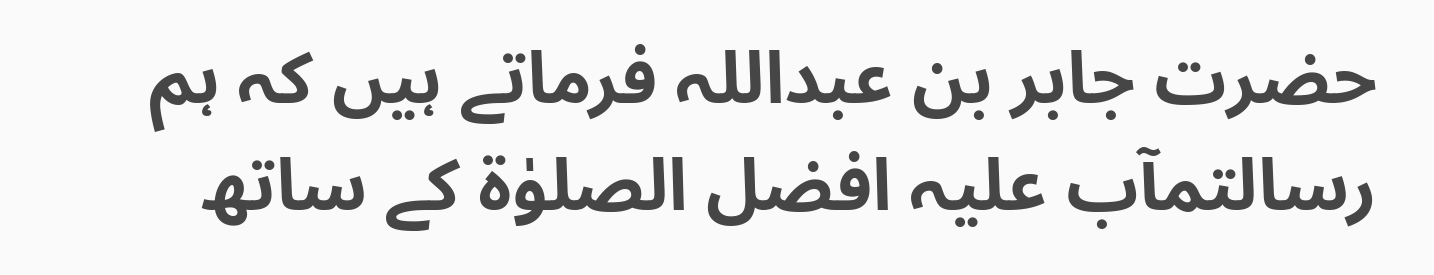حضرت جابر بن عبداللہ فرماتے ہیں کہ ہم رسالتمآب علیہ افضل الصلوٰۃ کے ساتھ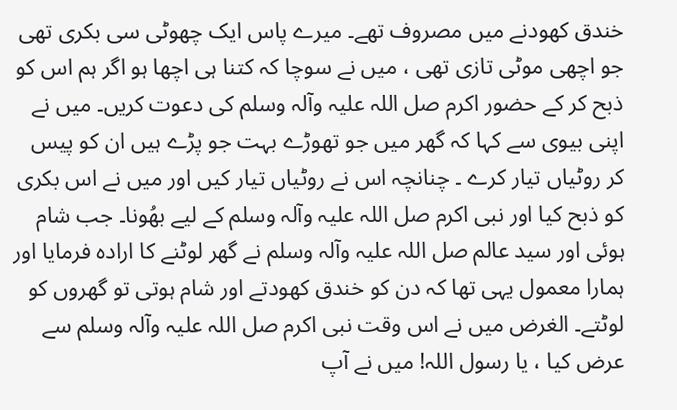خندق کھودنے میں مصروف تھے۔ میرے پاس ایک چھوٹی سی بکری تھی جو اچھی موٹی تازی تھی ، میں نے سوچا کہ کتنا ہی اچھا ہو اگر ہم اس کو ذبح کر کے حضور اکرم صل اللہ علیہ وآلہ وسلم کی دعوت کریں۔ میں نے اپنی بیوی سے کہا کہ گھر میں جو تھوڑے بہت جو پڑے ہیں ان کو پیس کر روٹیاں تیار کرے ۔ چنانچہ اس نے روٹیاں تیار کیں اور میں نے اس بکری کو ذبح کیا اور نبی اکرم صل اللہ علیہ وآلہ وسلم کے لیے بھُونا۔ جب شام ہوئی اور سید عالم صل اللہ علیہ وآلہ وسلم نے گھر لوٹنے کا ارادہ فرمایا اور ہمارا معمول یہی تھا کہ دن کو خندق کھودتے اور شام ہوتی تو گھروں کو لوٹتے۔ الغرض میں نے اس وقت نبی اکرم صل اللہ علیہ وآلہ وسلم سے عرض کیا ، یا رسول اللہ! میں نے آپ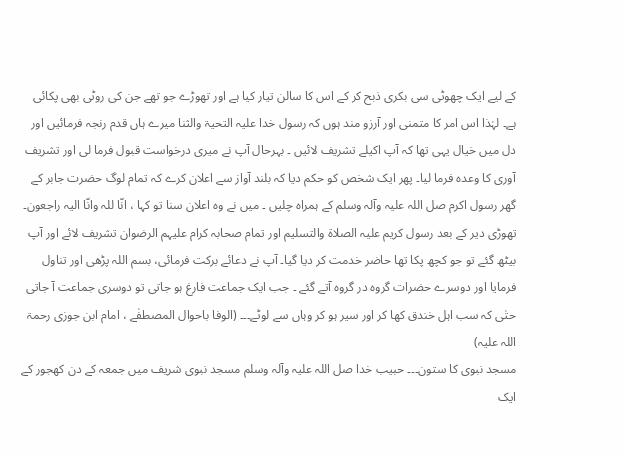کے لیے ایک چھوٹی سی بکری ذبح کر کے اس کا سالن تیار کیا ہے اور تھوڑے جو تھے جن کی روٹی بھی پکائی ہے۔ لہٰذا اس امر کا متمنی اور آرزو مند ہوں کہ رسول خدا علیہ التحیۃ والثنا میرے ہاں قدم رنجہ فرمائیں اور دل میں خیال یہی تھا کہ آپ اکیلے تشریف لائیں ۔ بہرحال آپ نے میری درخواست قبول فرما لی اور تشریف آوری کا وعدہ فرما لیا۔ پھر ایک شخص کو حکم دیا کہ بلند آواز سے اعلان کرے کہ تمام لوگ حضرت جابر کے گھر رسول اکرم صل اللہ علیہ وآلہ وسلم کے ہمراہ چلیں ۔ میں نے وہ اعلان سنا تو کہا ، انّا للہ وانّا الیہ راجعون۔ تھوڑی دیر کے بعد رسول کریم علیہ الصلاۃ والتسلیم اور تمام صحابہ کرام علیہم الرضوان تشریف لائے اور آپ بیٹھ گئے تو جو کچھ پکا تھا حاضر خدمت کر دیا گیا۔ آپ نے دعائے برکت فرمائی، بسم اللہ پڑھی اور تناول فرمایا اور دوسرے حضرات گروہ در گروہ آتے گئے ۔ جب ایک جماعت فارغ ہو جاتی تو دوسری جماعت آ جاتی حتٰی کہ سب اہل خندق کھا کر اور سیر ہو کر وہاں سے لوٹے۔۔۔ (الوفا باحوال المصطفٰے ، امام ابن جوزی رحمۃ اللہ علیہ)
مسجد نبوی کا ستون۔۔۔ حبیب خدا صل اللہ علیہ وآلہ وسلم مسجد نبوی شریف میں جمعہ کے دن کھجور کے ایک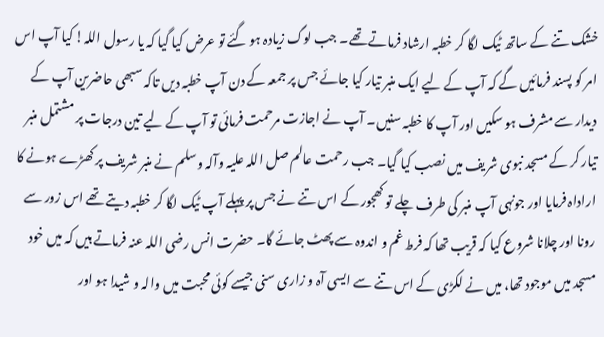خشک تنے کے ساتھ ٹیک لگا کر خطبہ ارشاد فرماتے تھے۔ جب لوگ زیادہ ہو گئے تو عرض کیا گیا کہ یا رسول اللہ! کیا آپ اس امر کو پسند فرمائیں گے کہ آپ کے لیے ایک منبر تیار کیا جائے جس پر جمعہ کے دن آپ خطبہ دیں تاکہ سبھی حاضرین آپ کے دیدار سے مشرف ہو سکیں اور آپ کا خطبہ سنیں۔ آپ نے اجازت مرحمت فرمائی تو آپ کے لیے تین درجات پر مشتمل منبر تیار کر کے مسجد نبوی شریف میں نصب کیا گیا۔ جب رحمت عالم صل اللہ علیہ وآلہ وسلم نے منبر شریف پر کھڑے ہونے کا اراداہ فرمایا اور جونہی آپ منبر کی طرف چلے تو کھجور کے اس تنے نے جس پر پہلے آپ ٹیک لگا کر خطبہ دیتے تھے اس زور سے رونا اور چلانا شروع کیا کہ قریب تھا کہ فرط غم و اندوہ سے پھٹ جائے گا۔ حضرت انس رضی اللہ عنہ فرماتے ہیں کہ میں خود مسجد میں موجود تھا، میں نے لکڑی کے اس تنے سے ایسی آہ و زاری سنی جیسے کوئی محبت میں والہ و شیدا ہو اور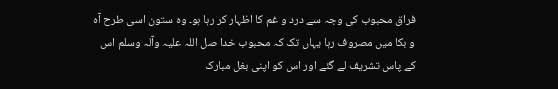فراق محبوب کی وجہ سے درد و غم کا اظہار کر رہا ہو۔ وہ ستون اسی طرح آہ و بکا میں مصروف رہا یہاں تک کہ محبوب خدا صل اللہ علیہ وآلہ وسلم اس کے پاس تشریف لے گئے اور اس کو اپنی بغل مبارک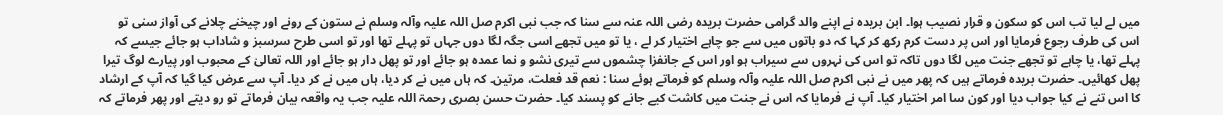میں لے لیا تب اس کو سکون و قرار نصیب ہوا۔ ابن بریدہ نے اپنے والد گرامی حضرت بریدہ رضی اللہ عنہ سے سنا کہ جب نبی اکرم صل اللہ علیہ وآلہ وسلم نے ستون کے رونے اور چیخنے چلانے کی آواز سنی تو اس کی طرف رجوع فرمایا اور اس پر دست کرم رکھ کر کہا کہ دو باتوں میں سے جو چاہے اختیار کر لے ، یا تو میں تجھے اسی جگہ لگا دوں جہاں تو پہلے تھا اور تو اسی طرح سرسبز و شاداب ہو جائے جیسے کہ پہلے تھا، یا چاہے تو تجھے جنت میں لگا دوں تاکہ تو اس کی نہروں سے سیراب ہو اور اس کے جانفزا چشموں سے تیری نشو و نما عمدہ ہو جائے اور تو پھل دار ہو جائے اور اللہ تعالیٰ کے محبوب اور پیارے لوگ تیرا پھل کھائیں۔ حضرت بریدہ فرماتے ہیں کہ پھر میں نے نبی اکرم صل اللہ علیہ وآلہ وسلم کو فرماتے ہوئے سنا : نعم قد فعلت، مرتین۔ کہ ہاں میں نے کر دیا، ہاں میں نے کر دیا۔ آپ سے عرض کیا گیا کہ آپ کے ارشاد کا اس تنے نے کیا جواب دیا اور کون سا امر اختیار کیا۔ آپ نے فرمایا کہ اس نے جنت میں کاشت کیے جانے کو پسند کیا۔ حضرت حسن بصری رحمۃ اللہ علیہ جب یہ واقعہ بیان فرماتے تو رو دیتے اور پھر فرماتے کہ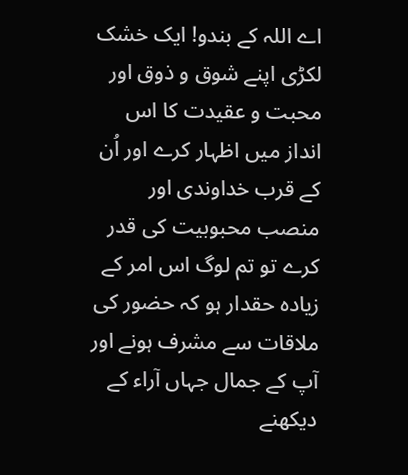اے اللہ کے بندو! ایک خشک لکڑی اپنے شوق و ذوق اور محبت و عقیدت کا اس انداز میں اظہار کرے اور اُن کے قرب خداوندی اور منصب محبوبیت کی قدر کرے تو تم لوگ اس امر کے زیادہ حقدار ہو کہ حضور کی ملاقات سے مشرف ہونے اور آپ کے جمال جہاں آراء کے دیکھنے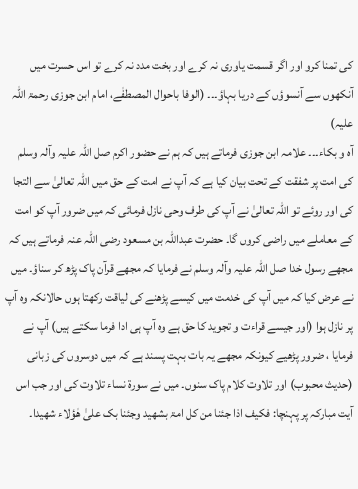کی تمنا کرو اور اگر قسمت یاوری نہ کرے اور بخت مدد نہ کرے تو اس حسرت میں آنکھوں سے آنسوؤں کے دریا بہاؤ۔۔۔ (الوفا باحوال المصطفٰے، امام ابن جوزی رحمۃ اللہ علیہ)
آہ و بکاء۔۔۔ علامہ ابن جوزی فرماتے ہیں کہ ہم نے حضور اکرم صل اللہ علیہ وآلہ وسلم کی امت پر شفقت کے تحت بیان کیا ہے کہ آپ نے امت کے حق میں اللہ تعالیٰ سے التجا کی اور روئے تو اللہ تعالیٰ نے آپ کی طرف وحی نازل فرمائی کہ میں ضرور آپ کو امت کے معاملے میں راضی کروں گا۔ حضرت عبداللہ بن مسعود رضی اللہ عنہ فرماتے ہیں کہ مجھے رسول خدا صل اللہ علیہ وآلہ وسلم نے فرمایا کہ مجھے قرآن پاک پڑھ کر سناؤ۔ میں نے عرض کیا کہ میں آپ کی خدمت میں کیسے پڑھنے کی لیاقت رکھتا ہوں حالانکہ وہ آپ پر نازل ہوا (اور جیسے قراءت و تجوید کا حق ہے وہ آپ ہی ادا فرما سکتے ہیں) آپ نے فرمایا ، ضرور پڑھیے کیونکہ مجھے یہ بات بہت پسند ہے کہ میں دوسروں کی زبانی (حدیث محبوب) اور تلاوت کلام پاک سنوں۔ میں نے سورۃ نساء تلاوت کی اور جب اس آیت مبارکہ پر پہنچا: فکیف اذا جئنا من کل امۃ بشھید وجئنا بک علیٰ ھٰؤلاء شھیدا۔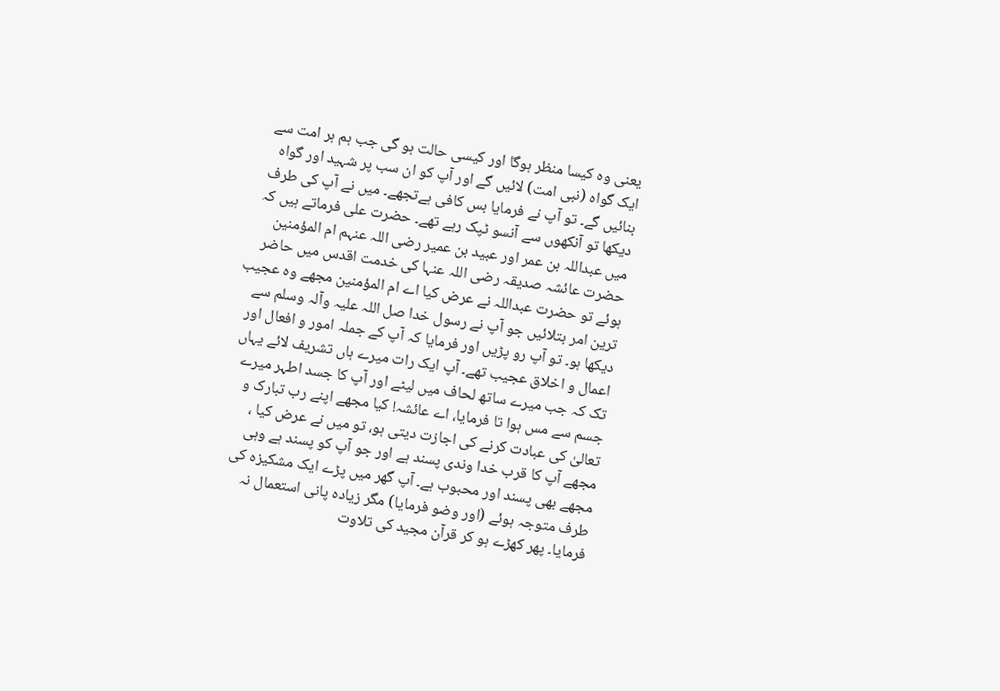یعنی وہ کیسا منظر ہوگا اور کیسی حالت ہو گی جب ہم ہر امت سے ایک گواہ (نبی امت) لائیں گے اور آپ کو ان سب پر شہید اور گواہ بنائیں گے۔ تو آپ نے فرمایا بس کافی ہےتجھے۔ میں نے آپ کی طرف دیکھا تو آنکھوں سے آنسو ٹپک رہے تھے۔ حضرت علی فرماتے ہیں کہ میں عبداللہ بن عمر اور عبید بن عمیر رضی اللہ عنہم ام المؤمنین حضرت عائشہ صدیقہ رضی اللہ عنہا کی خدمت اقدس میں حاضر ہوئے تو حضرت عبداللہ نے عرض کیا اے ام المؤمنین مجھے وہ عجیب ترین امر بتلائیں جو آپ نے رسول خدا صل اللہ علیہ وآلہ وسلم سے دیکھا ہو۔ تو آپ رو پڑیں اور فرمایا کہ آپ کے جملہ امور و افعال اور اعمال و اخلاق عجیب تھے۔ آپ ایک رات میرے ہاں تشریف لائے یہاں تک کہ جب میرے ساتھ لحاف میں لیٹے اور آپ کا جسد اطہر میرے جسم سے مس ہوا تا فرمایا، اے عائشہ! کیا مجھے اپنے رب تبارک و تعالیٰ کی عبادت کرنے کی اجازت دیتی ہو، تو میں نے عرض کیا ، مجھے آپ کا قرب خدا وندی پسند ہے اور جو آپ کو پسند ہے وہی مجھے بھی پسند اور محبوب ہے۔ آپ گھر میں پڑے ایک مشکیزہ کی طرف متوجہ ہوئے (اور وضو فرمایا) مگر زیادہ پانی استعمال نہ فرمایا۔ پھر کھڑے ہو کر قرآن مجید کی تلاوت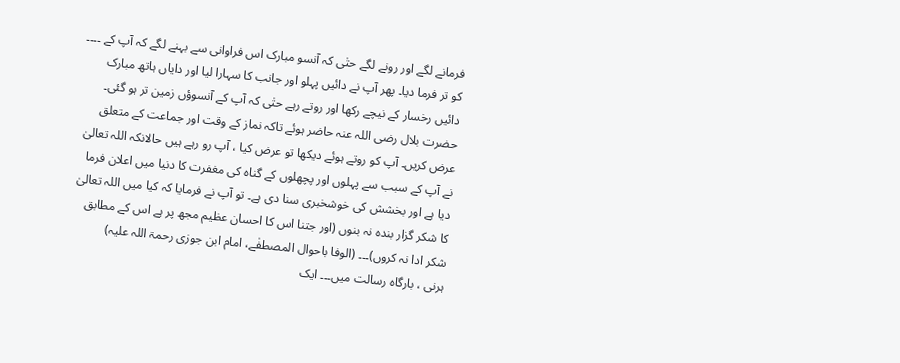فرمانے لگے اور رونے لگے حتٰی کہ آنسو مبارک اس فراوانی سے بہنے لگے کہ آپ کے ۔۔۔۔ کو تر فرما دیا۔ پھر آپ نے دائیں پہلو اور جانب کا سہارا لیا اور دایاں ہاتھ مبارک دائیں رخسار کے نیچے رکھا اور روتے رہے حتٰی کہ آپ کے آنسوؤں زمین تر ہو گئی۔ حضرت بلال رضی اللہ عنہ حاضر ہوئے تاکہ نماز کے وقت اور جماعت کے متعلق عرض کریں۔ آپ کو روتے ہوئے دیکھا تو عرض کیا ، آپ رو رہے ہیں حالانکہ اللہ تعالیٰ نے آپ کے سبب سے پہلوں اور پچھلوں کے گناہ کی مغفرت کا دنیا میں اعلان فرما دیا ہے اور بخشش کی خوشخبری سنا دی ہے۔ تو آپ نے فرمایا کہ کیا میں اللہ تعالیٰ کا شکر گزار بندہ نہ بنوں (اور جتنا اس کا احسان عظیم مجھ پر ہے اس کے مطابق شکر ادا نہ کروں)۔۔۔ (الوفا باحوال المصطفٰے، امام ابن جوزی رحمۃ اللہ علیہ)
ہرنی ، بارگاہ رسالت میں۔۔۔ ایک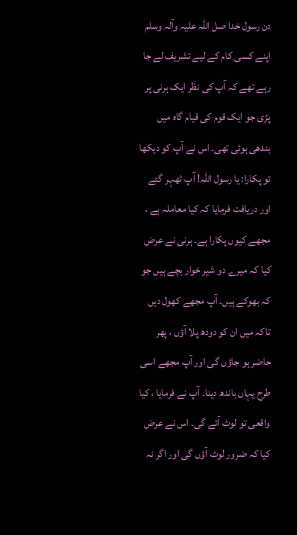دن رسول خدا صل اللہ علیہ وآلہ وسلم اپنے کسی کام کے لیے تشریف لے جا رہے تھے کہ آپ کی نظر ایک ہرنی پر پڑی جو ایک قوم کی قیام گاہ میں بندھی ہوئی تھی۔ اس نے آپ کو دیکھا تو پکارا: یا رسول اللہ! آپ ٹھہر گئے اور دریافت فرمایا کہ کیا معاملہ ہے ، مجھے کیوں پکارا ہے۔ ہرنی نے عرض کیا کہ میرے دو شیر خوار بچے ہیں جو کہ بھوکے ہیں۔ آپ مجھے کھول دیں تاکہ میں ان کو دودھ پلا آؤں ، پھر حاضر ہو جاؤں گی اور آپ مجھے اسی طرح یہاں باندھ دینا۔ آپ نے فرمایا ، کیا واقعی تو لوٹ آئے گی۔ اس نے عرض کیا کہ ضرور لوٹ آؤں گی اور اگر نہ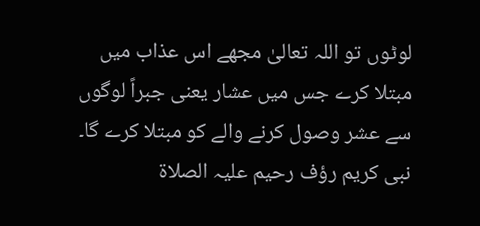لوٹوں تو اللہ تعالیٰ مجھے اس عذاب میں مبتلا کرے جس میں عشار یعنی جبراً لوگوں سے عشر وصول کرنے والے کو مبتلا کرے گا۔ نبی کریم رؤف رحیم علیہ الصلاۃ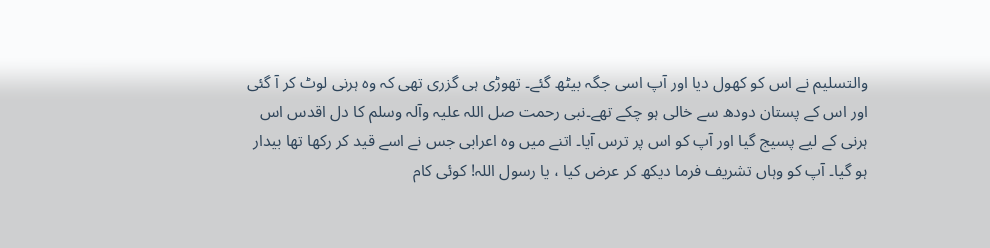والتسلیم نے اس کو کھول دیا اور آپ اسی جگہ بیٹھ گئے۔ تھوڑی ہی گزری تھی کہ وہ ہرنی لوٹ کر آ گئی اور اس کے پستان دودھ سے خالی ہو چکے تھے۔نبی رحمت صل اللہ علیہ وآلہ وسلم کا دل اقدس اس ہرنی کے لیے پسیج گیا اور آپ کو اس پر ترس آیا۔ اتنے میں وہ اعرابی جس نے اسے قید کر رکھا تھا بیدار ہو گیا۔ آپ کو وہاں تشریف فرما دیکھ کر عرض کیا ، یا رسول اللہ! کوئی کام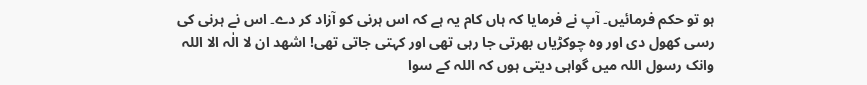ہو تو حکم فرمائیں۔ آپ نے فرمایا کہ ہاں کام یہ ہے کہ اس ہرنی کو آزاد کر دے۔ اس نے ہرنی کی رسی کھول دی اور وہ چوکڑیاں بھرتی جا رہی تھی اور کہتی جاتی تھی! اشھد ان لا الٰہ الا اللہ وانک رسول اللہ میں گواہی دیتی ہوں کہ اللہ کے سوا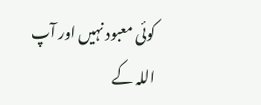کوئی معبود نہیں اور آپ اللہ کے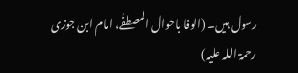رسول ہیں۔ (الوفا باحوال المصطفٰے، امام ابن جوزی رحمۃ اللہ علیہ)